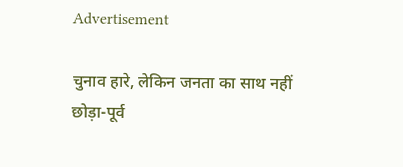Advertisement

चुनाव हारे, लेकिन जनता का साथ नहीं छोड़ा-पूर्व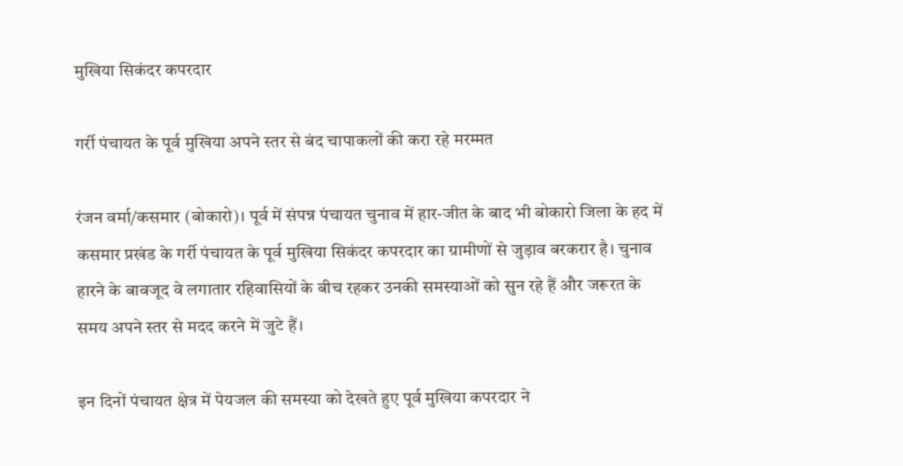मुखिया सिकंदर कपरदार

गर्री पंचायत के पूर्व मुखिया अपने स्तर से बंद चापाकलों की करा रहे मरम्मत

रंजन वर्मा/कसमार (बोकारो)। पूर्व में संपन्न पंचायत चुनाव में हार-जीत के बाद भी बोकारो जिला के हद में कसमार प्रखंड के गर्री पंचायत के पूर्व मुखिया सिकंदर कपरदार का ग्रामीणों से जुड़ाव बरकरार है। चुनाव हारने के बावजूद वे लगातार रहिवासियों के बीच रहकर उनकी समस्याओं को सुन रहे हैं और जरूरत के समय अपने स्तर से मदद करने में जुटे हैं।

इन दिनों पंचायत क्षेत्र में पेयजल की समस्या को देखते हुए पूर्व मुखिया कपरदार ने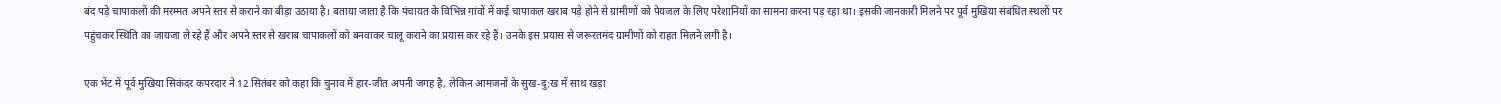बंद पड़े चापाकलों की मरम्मत अपने स्तर से कराने का बीड़ा उठाया है। बताया जाता है कि पंचायत के विभिन्न गांवों में कई चापाकल खराब पड़े होने से ग्रामीणों को पेयजल के लिए परेशानियों का सामना करना पड़ रहा था। इसकी जानकारी मिलने पर पूर्व मुखिया संबंधित स्थलों पर पहुंचकर स्थिति का जायजा ले रहे हैं और अपने स्तर से खराब चापाकलों को बनवाकर चालू कराने का प्रयास कर रहे हैं। उनके इस प्रयास से जरूरतमंद ग्रामीणों को राहत मिलने लगी है।

एक भेंट में पूर्व मुखिया सिकंदर कपरदार ने 12 सितंबर को कहा कि चुनाव में हार-जीत अपनी जगह है, लेकिन आमजनों के सुख-दु:ख में साथ खड़ा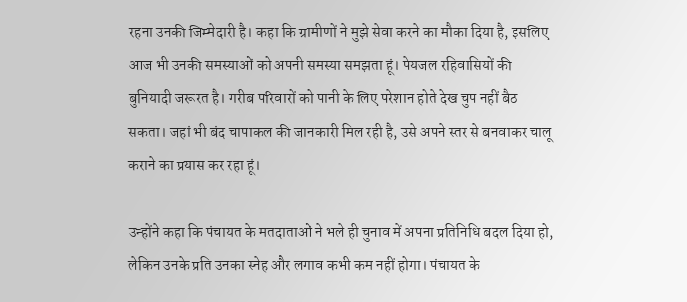रहना उनकी जिम्मेदारी है। कहा कि ग्रामीणों ने मुझे सेवा करने का मौका दिया है, इसलिए आज भी उनकी समस्याओं को अपनी समस्या समझता हूं। पेयजल रहिवासियों की बुनियादी जरूरत है। गरीब परिवारों को पानी के लिए परेशान होते देख चुप नहीं बैठ सकता। जहां भी बंद चापाकल की जानकारी मिल रही है, उसे अपने स्तर से बनवाकर चालू कराने का प्रयास कर रहा हूं।

उन्होंने कहा कि पंचायत के मतदाताओं ने भले ही चुनाव में अपना प्रतिनिधि बदल दिया हो, लेकिन उनके प्रति उनका स्नेह और लगाव कभी कम नहीं होगा। पंचायत के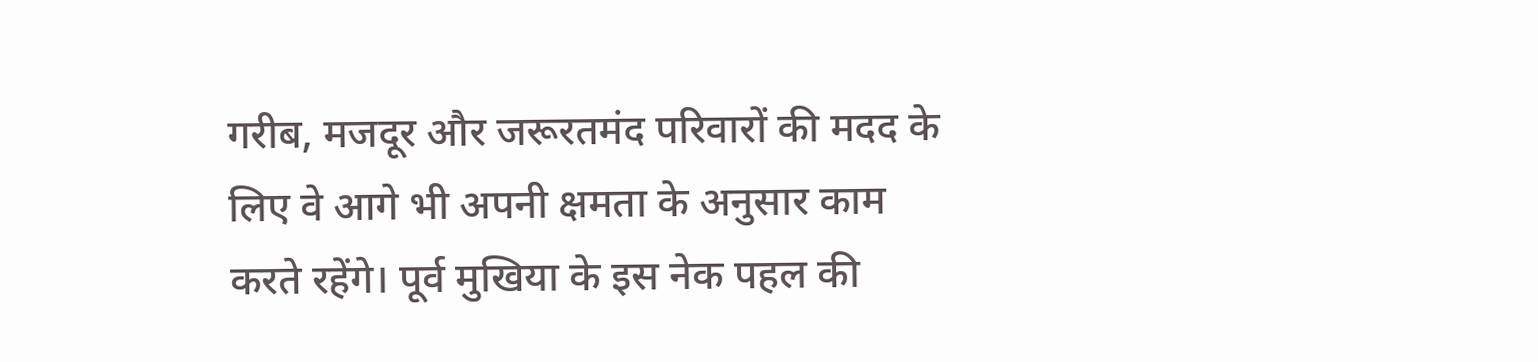गरीब, मजदूर और जरूरतमंद परिवारों की मदद के लिए वे आगे भी अपनी क्षमता के अनुसार काम करते रहेंगे। पूर्व मुखिया के इस नेक पहल की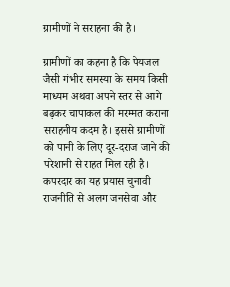ग्रामीणों ने सराहना की है।

ग्रामीणों का कहना है कि पेयजल जैसी गंभीर समस्या के समय किसी माध्यम अथवा अपने स्तर से आगे बढ़कर चापाकल की मरम्मत कराना सराहनीय कदम है। इससे ग्रामीणों को पानी के लिए दूर-दराज जाने की परेशानी से राहत मिल रही है। कपरदार का यह प्रयास चुनावी राजनीति से अलग जनसेवा और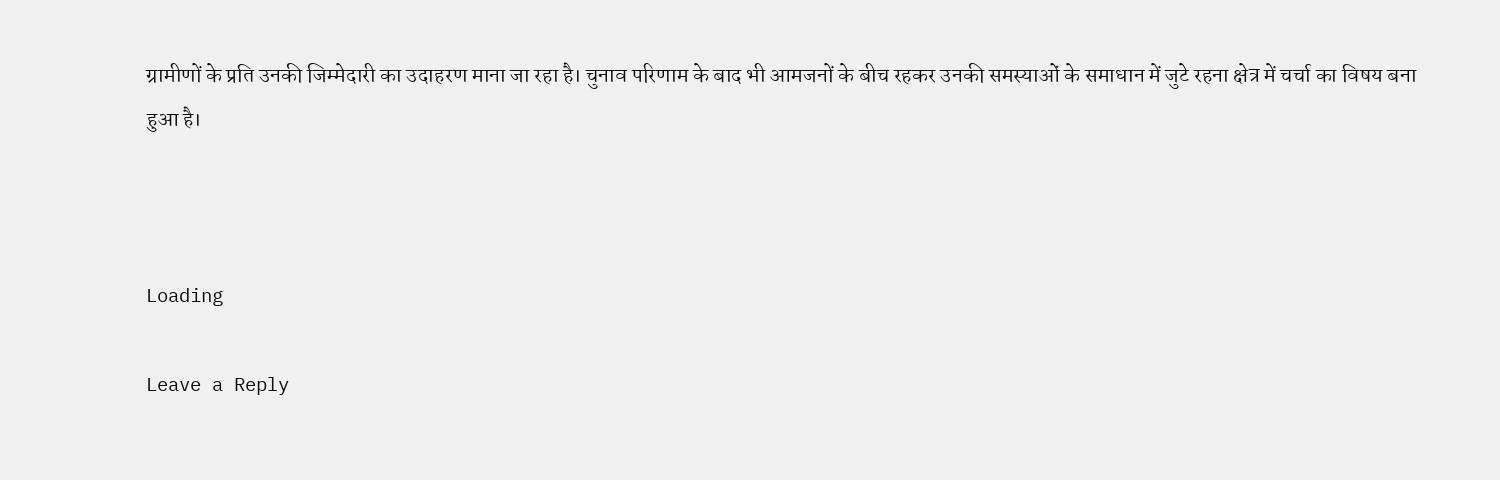ग्रामीणों के प्रति उनकी जिम्मेदारी का उदाहरण माना जा रहा है। चुनाव परिणाम के बाद भी आमजनों के बीच रहकर उनकी समस्याओं के समाधान में जुटे रहना क्षेत्र में चर्चा का विषय बना हुआ है।



Loading

Leave a Reply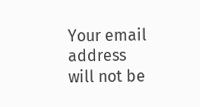Your email address will not be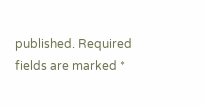published. Required fields are marked *